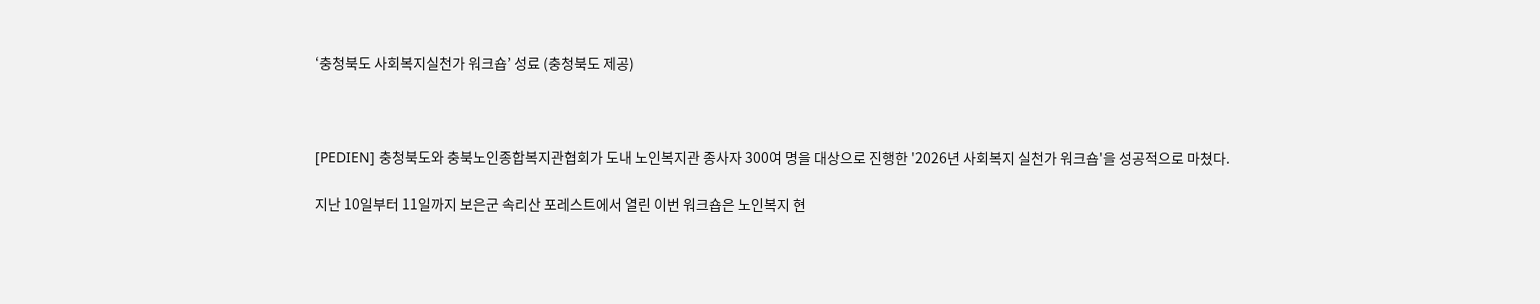‘충청북도 사회복지실천가 워크숍’ 성료 (충청북도 제공)



[PEDIEN] 충청북도와 충북노인종합복지관협회가 도내 노인복지관 종사자 300여 명을 대상으로 진행한 '2026년 사회복지 실천가 워크숍'을 성공적으로 마쳤다.

지난 10일부터 11일까지 보은군 속리산 포레스트에서 열린 이번 워크숍은 노인복지 현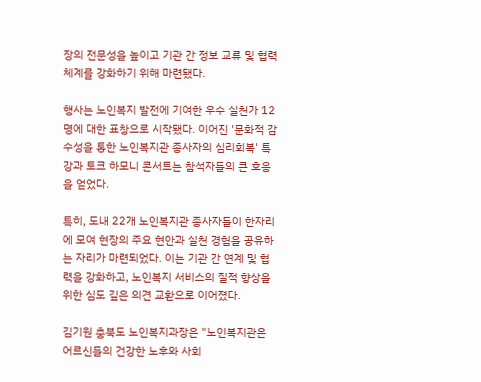장의 전문성을 높이고 기관 간 정보 교류 및 협력 체계를 강화하기 위해 마련됐다.

행사는 노인복지 발전에 기여한 우수 실천가 12명에 대한 표창으로 시작됐다. 이어진 '문화적 감수성을 통한 노인복지관 종사자의 심리회복' 특강과 토크 하모니 콘서트는 참석자들의 큰 호응을 얻었다.

특히, 도내 22개 노인복지관 종사자들이 한자리에 모여 현장의 주요 현안과 실천 경험을 공유하는 자리가 마련되었다. 이는 기관 간 연계 및 협력을 강화하고, 노인복지 서비스의 질적 향상을 위한 심도 깊은 의견 교환으로 이어졌다.

김기원 충북도 노인복지과장은 "노인복지관은 어르신들의 건강한 노후와 사회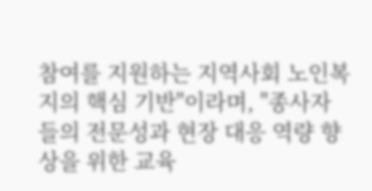참여를 지원하는 지역사회 노인복지의 핵심 기반"이라며, "종사자들의 전문성과 현장 대응 역량 향상을 위한 교육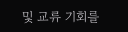및 교류 기회를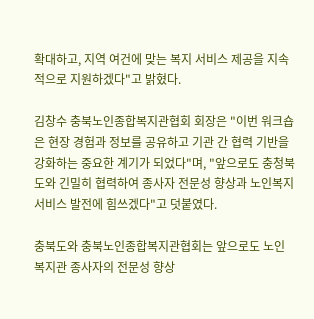확대하고, 지역 여건에 맞는 복지 서비스 제공을 지속적으로 지원하겠다"고 밝혔다.

김창수 충북노인종합복지관협회 회장은 "이번 워크숍은 현장 경험과 정보를 공유하고 기관 간 협력 기반을 강화하는 중요한 계기가 되었다"며, "앞으로도 충청북도와 긴밀히 협력하여 종사자 전문성 향상과 노인복지 서비스 발전에 힘쓰겠다"고 덧붙였다.

충북도와 충북노인종합복지관협회는 앞으로도 노인복지관 종사자의 전문성 향상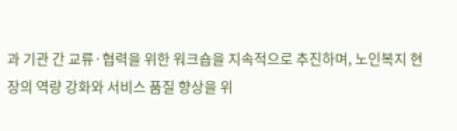과 기관 간 교류·협력을 위한 워크숍을 지속적으로 추진하며, 노인복지 현장의 역량 강화와 서비스 품질 향상을 위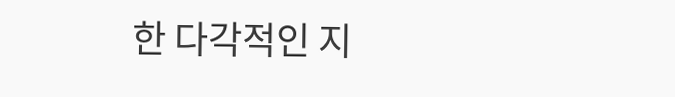한 다각적인 지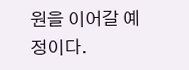원을 이어갈 예정이다.